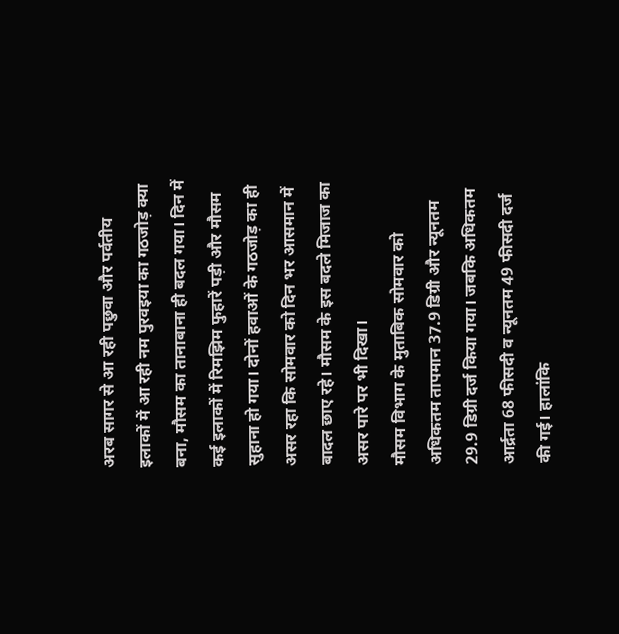अरब सागर से आ रही पछुवा और पर्वतीय इलाकों में आ रही नम पुरवइया का गठजोड़ क्या बना, मौसम का तानाबाना ही बदल गया। दिन में कई इलाकों में रिमझिम फुहारें पड़ी और मौसम सुहाना हो गया। दोनों हवाओं के गठजोड़ का ही असर रहा कि सोमवार को दिन भर आसमान में बादल छाए रहे। मौसम के इस बदले मिजाज का असर पारे पर भी दिखा।
मौसम विभाग के मुताबिक सोमवार को अधिकतम तापमान 37.9 डिग्री और न्यूनतम 29.9 डिग्री दर्ज किया गया। जबकि अधिकतम आर्द्रता 68 फीसदी व न्यूनतम 49 फीसदी दर्ज की गई। हालांकि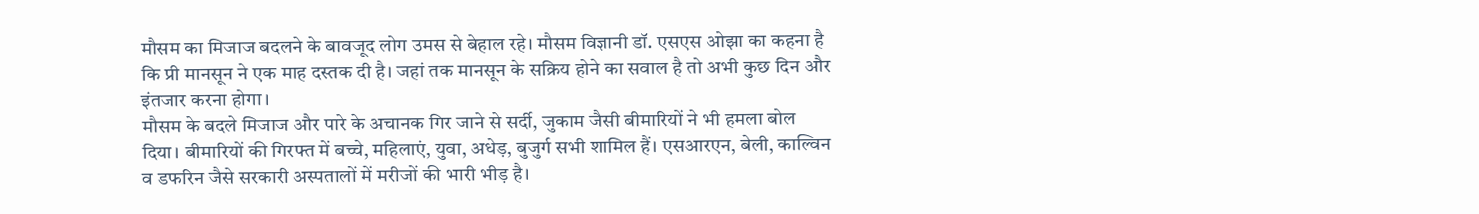मौसम का मिजाज बदलने के बावजूद लोग उमस से बेहाल रहे। मौसम विज्ञानी डॉ. एसएस ओझा का कहना है कि प्री मानसून ने एक माह दस्तक दी है। जहां तक मानसून के सक्रिय होने का सवाल है तो अभी कुछ दिन और इंतजार करना होगा।
मौसम के बदले मिजाज और पारे के अचानक गिर जाने से सर्दी, जुकाम जैसी बीमारियों ने भी हमला बोल दिया। बीमारियों की गिरफ्त में बच्चे, महिलाएं, युवा, अधेड़, बुजुर्ग सभी शामिल हैं। एसआरएन, बेली, काल्विन व डफरिन जैसे सरकारी अस्पतालों में मरीजों की भारी भीड़ है।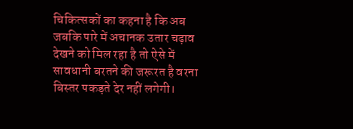चिकित्सकों का कहना है कि अब जबकि पारे में अचानक उतार चढ़ाव देखने को मिल रहा है तो ऐसे में सावधानी बरतने की जरूरत है वरना बिस्तर पकड़ते देर नहीं लगेगी।